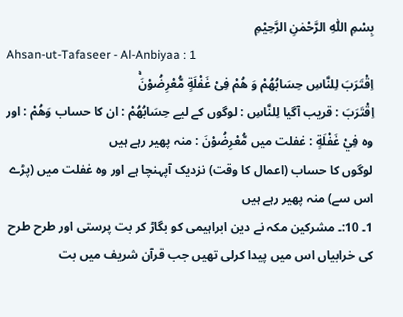بِسْمِ اللّٰهِ الرَّحْمٰنِ الرَّحِيْمِ
Ahsan-ut-Tafaseer - Al-Anbiyaa : 1
اِقْتَرَبَ لِلنَّاسِ حِسَابُهُمْ وَ هُمْ فِیْ غَفْلَةٍ مُّعْرِضُوْنَۚ
اِقْتَرَبَ : قریب آگیا لِلنَّاسِ : لوگوں کے لیے حِسَابُهُمْ : ان کا حساب وَهُمْ : اور وہ فِيْ غَفْلَةٍ : غفلت میں مُّعْرِضُوْنَ : منہ پھیر رہے ہیں
لوگوں کا حساب (اعمال کا وقت) نزدیک آپہنچا ہے اور وہ غفلت میں (پڑے اس سے) منہ پھیر رہے ہیں
1۔ 10:۔ مشرکین مکہ نے دین ابراہیمی کو بگاڑ کر بت پرستی اور طرح طرح کی خرابیاں اس میں پیدا کرلی تھیں جب قرآن شریف میں بت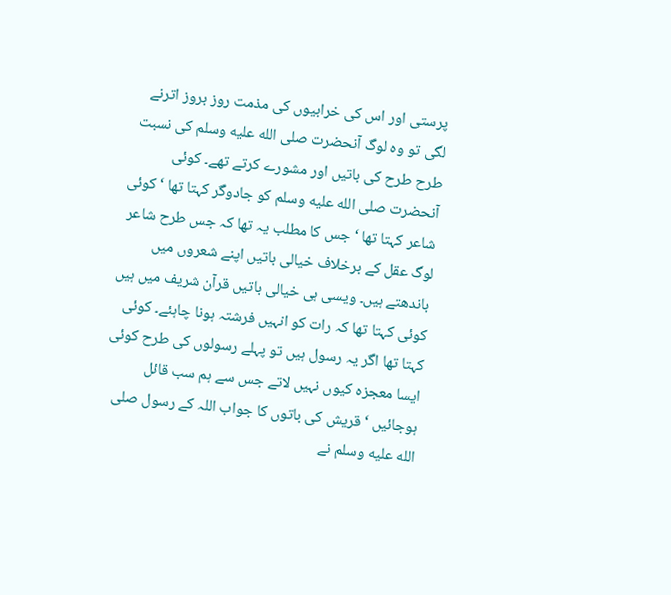پرستی اور اس کی خرابیوں کی مذمت روز بروز اترنے لگی تو وہ لوگ آنحضرت صلى الله عليه وسلم کی نسبت طرح طرح کی باتیں اور مشورے کرتے تھے۔ کوئی آنحضرت صلى الله عليه وسلم کو جادوگر کہتا تھا ‘ کوئی شاعر کہتا تھا ‘ جس کا مطلب یہ تھا کہ جس طرح شاعر لوگ عقل کے برخلاف خیالی باتیں اپنے شعروں میں باندھتے ہیں۔ ویسی ہی خیالی باتیں قرآن شریف میں ہیں کوئی کہتا تھا کہ رات کو انہیں فرشتہ ہونا چاہئے۔ کوئی کہتا تھا اگر یہ رسول ہیں تو پہلے رسولوں کی طرح کوئی ایسا معجزہ کیوں نہیں لاتے جس سے ہم سب قائل ہوجائیں ‘ قریش کی باتوں کا جواب اللہ کے رسول صلى الله عليه وسلم نے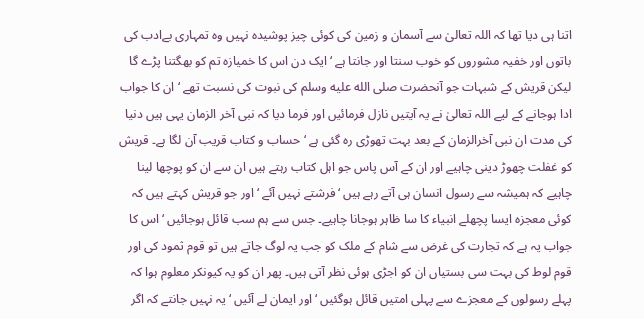اتنا ہی دیا تھا کہ اللہ تعالیٰ سے آسمان و زمین کی کوئی چیز پوشیدہ نہیں وہ تمہاری بےادب کی باتوں اور خفیہ مشوروں کو خوب سنتا اور جانتا ہے ‘ ایک دن اس کا خمیازہ تم کو بھگتنا پڑے گا لیکن قریش کے شبہات جو آنحضرت صلى الله عليه وسلم کی نبوت کی نسبت تھے ‘ ان کا جواب ادا ہوجانے کے لیے اللہ تعالیٰ نے یہ آیتیں نازل فرمائیں اور فرما دیا کہ نبی آخر الزمان یہی ہیں دنیا کی مدت ان نبی آخرالزمان کے بعد بہت تھوڑی رہ گئی ہے ‘ حساب و کتاب قریب آن لگا ہے۔ قریش کو غفلت چھوڑ دینی چاہیے اور ان کے آس پاس جو اہل کتاب رہتے ہیں ان سے ان کو پوچھا لینا چاہیے کہ ہمیشہ سے رسول انسان ہی آتے رہے ہیں ‘ فرشتے نہیں آئے ‘ اور جو قریش کہتے ہیں کہ کوئی معجزہ ایسا پچھلے انبیاء کا سا ظاہر ہوجانا چاہیے۔ جس سے ہم سب قائل ہوجائیں ‘ اس کا جواب یہ ہے کہ تجارت کی غرض سے شام کے ملک کو جب یہ لوگ جاتے ہیں تو قوم ثمود کی اور قوم لوط کی بہت سی بستیاں ان کو اجڑی ہوئی نظر آتی ہیں۔ پھر ان کو یہ کیونکر معلوم ہوا کہ پہلے رسولوں کے معجزے سے پہلی امتیں قائل ہوگئیں ‘ اور ایمان لے آئیں ‘ یہ نہیں جانتے کہ اگر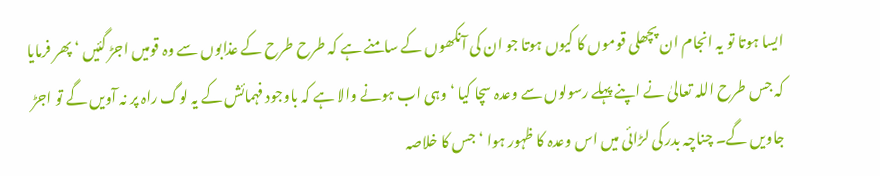ایسا ہوتا تو یہ انجام ان پچھلی قوموں کا کیوں ہوتا جو ان کی آنکھوں کے سامنے ہے کہ طرح طرح کے عذابوں سے وہ قومیں اجڑ گئیں ‘ پھر فرمایا کہ جس طرح اللہ تعالیٰ نے اپنے پہلے رسولوں سے وعدہ سچا کیا ‘ وہی اب ہونے والا ہے کہ باوجود فہمائش کے یہ لوگ راہ پر نہ آویں گے تو اجڑ جاویں گے۔ چناچہ بدر کی لڑائی میں اس وعدہ کا ظہور ہوا ‘ جس کا خلاصہ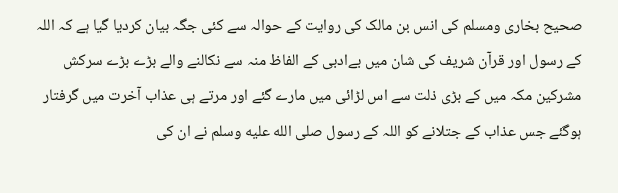صحیح بخاری ومسلم کی انس بن مالک کی روایت کے حوالہ سے کئی جگہ بیان کردیا گیا ہے کہ اللہ کے رسول اور قرآن شریف کی شان میں بےادبی کے الفاظ منہ سے نکالنے والے بڑے بڑے سرکش مشرکین مکہ میں کے بڑی ذلت سے اس لڑائی میں مارے گئے اور مرتے ہی عذاب آخرت میں گرفتار ہوگئے جس عذاب کے جتلانے کو اللہ کے رسول صلى الله عليه وسلم نے ان کی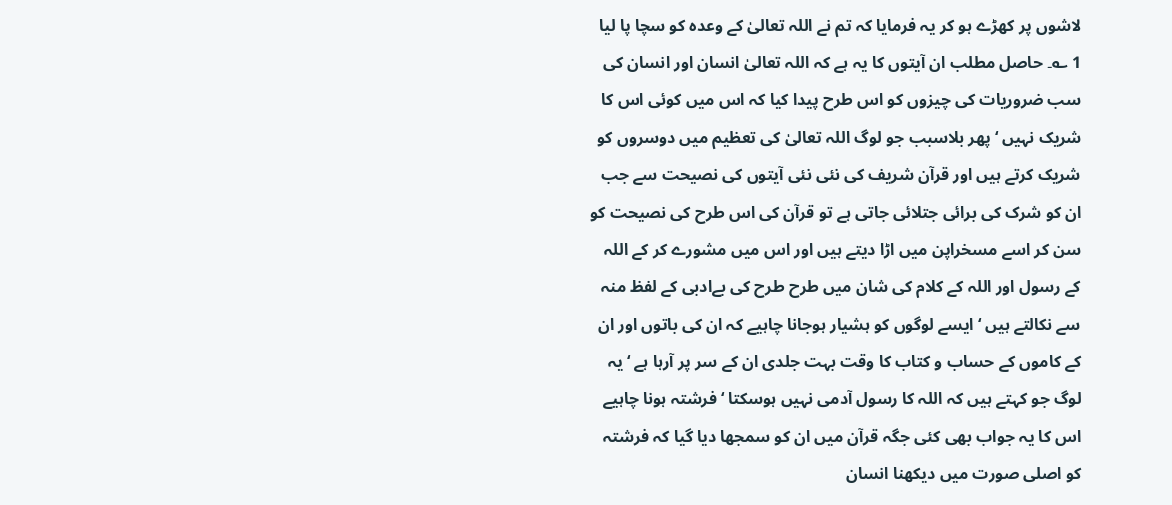لاشوں پر کھڑے ہو کر یہ فرمایا کہ تم نے اللہ تعالیٰ کے وعدہ کو سچا پا لیا 1 ؎۔ حاصل مطلب ان آیتوں کا یہ ہے کہ اللہ تعالیٰ انسان اور انسان کی سب ضروریات کی چیزوں کو اس طرح پیدا کیا کہ اس میں کوئی اس کا شریک نہیں ‘ پھر بلاسبب جو لوگ اللہ تعالیٰ کی تعظیم میں دوسروں کو شریک کرتے ہیں اور قرآن شریف کی نئی نئی آیتوں کی نصیحت سے جب ان کو شرک کی برائی جتلائی جاتی ہے تو قرآن کی اس طرح کی نصیحت کو سن کر اسے مسخراپن میں اڑا دیتے ہیں اور اس میں مشورے کر کے اللہ کے رسول اور اللہ کے کلام کی شان میں طرح طرح کی بےادبی کے لفظ منہ سے نکالتے ہیں ‘ ایسے لوگوں کو ہشیار ہوجانا چاہیے کہ ان کی باتوں اور ان کے کاموں کے حساب و کتاب کا وقت بہت جلدی ان کے سر پر آرہا ہے ‘ یہ لوگ جو کہتے ہیں کہ اللہ کا رسول آدمی نہیں ہوسکتا ‘ فرشتہ ہونا چاہیے اس کا یہ جواب بھی کئی جگہ قرآن میں ان کو سمجھا دیا گیا کہ فرشتہ کو اصلی صورت میں دیکھنا انسان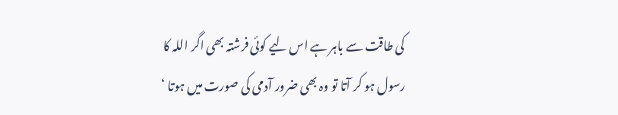کی طاقت سے باہر ہے اس لیے کوئی فرشتہ بھی اگر اللہ کا رسول ہو کر آتا تو وہ بھی ضرور آدمی کی صورت میں ہوتا ‘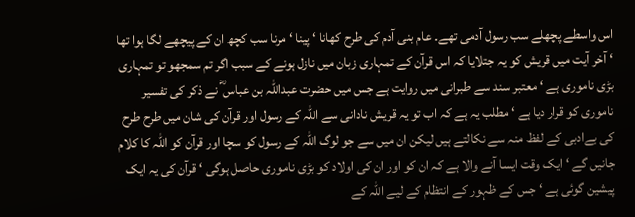اس واسطے پچھلے سب رسول آدمی تھے۔ عام بنی آدم کی طرح کھانا ‘ پینا ‘ مرنا سب کچھ ان کے پیچھے لگا ہوا تھا ‘ آخر آیت میں قریش کو یہ جتلایا کہ اس قرآن کے تمہاری زبان میں نازل ہونے کے سبب اگر تم سمجھو تو تمہاری بڑی ناموری ہے ‘ معتبر سند سے طبرانی میں روایت ہے جس میں حضرت عبداللہ بن عباس ؓ نے ذکر کی تفسیر ناموری کو قرار دیا ہے ‘ مطلب یہ ہے کہ اب تو یہ قریش نادانی سے اللہ کے رسول اور قرآن کی شان میں طرح طرح کی بےادبی کے لفظ منہ سے نکالتے ہیں لیکن ان میں سے جو لوگ اللہ کے رسول کو سچا اور قرآن کو اللہ کا کلام جانیں گے ‘ ایک وقت ایسا آنے والا ہے کہ ان کو اور ان کی اولاد کو بڑی ناموری حاصل ہوگی ‘ قرآن کی یہ ایک پیشین گوئی ہے ‘ جس کے ظہور کے انتظام کے لیے اللہ کے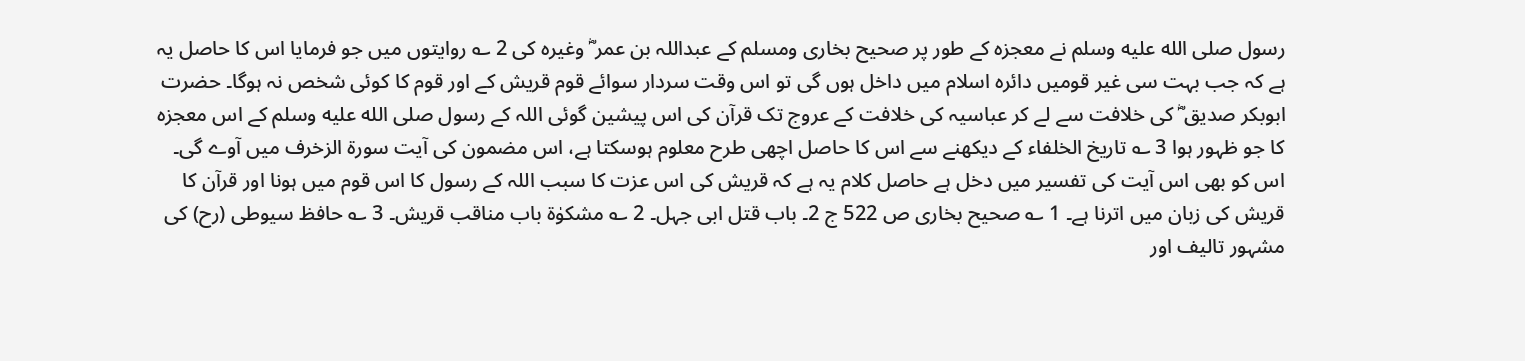رسول صلى الله عليه وسلم نے معجزہ کے طور پر صحیح بخاری ومسلم کے عبداللہ بن عمر ؓ وغیرہ کی 2 ؎ روایتوں میں جو فرمایا اس کا حاصل یہ ہے کہ جب بہت سی غیر قومیں دائرہ اسلام میں داخل ہوں گی تو اس وقت سردار سوائے قوم قریش کے اور قوم کا کوئی شخص نہ ہوگا۔ حضرت ابوبکر صدیق ؓ کی خلافت سے لے کر عباسیہ کی خلافت کے عروج تک قرآن کی اس پیشین گوئی اللہ کے رسول صلى الله عليه وسلم کے اس معجزہ کا جو ظہور ہوا 3 ؎ تاریخ الخلفاء کے دیکھنے سے اس کا حاصل اچھی طرح معلوم ہوسکتا ہے، اس مضمون کی آیت سورة الزخرف میں آوے گی۔ اس کو بھی اس آیت کی تفسیر میں دخل ہے حاصل کلام یہ ہے کہ قریش کی اس عزت کا سبب اللہ کے رسول کا اس قوم میں ہونا اور قرآن کا قریش کی زبان میں اترنا ہے۔ 1 ؎ صحیح بخاری ص 522 ج 2۔ باب قتل ابی جہل۔ 2 ؎ مشکوٰۃ باب مناقب قریش۔ 3 ؎ حافظ سیوطی (رح) کی مشہور تالیف اور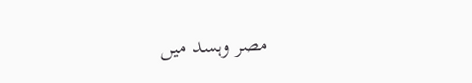مصر وہسد میں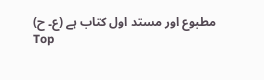مطبوع اور مستد اول کتاب ہے (ع۔ ح)
Top